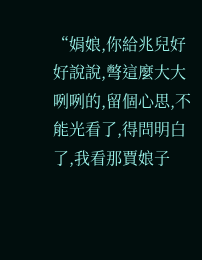“娟娘,你給兆兒好好說說,彆這麼大大咧咧的,留個心思,不能光看了,得問明白了,我看那賈娘子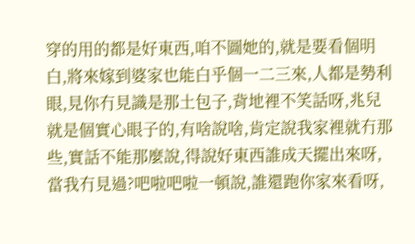穿的用的都是好東西,咱不圖她的,就是要看個明白,將來嫁到婆家也能白乎個一二三來,人都是勢利眼,見你冇見識是那土包子,背地裡不笑話呀,兆兒就是個實心眼子的,有啥說啥,肯定說我家裡就冇那些,實話不能那麼說,得說好東西誰成天擺出來呀,當我冇見過?吧啦吧啦一頓說,誰還跑你家來看呀,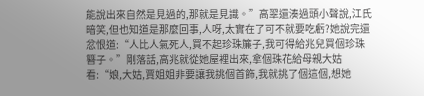能說出來自然是見過的,那就是見識。”高翠還湊過頭小聲說,江氏暗笑,但也知道是那麼回事,人呀,太實在了可不就要吃虧?她說完還忿恨道:“人比人氣死人,買不起珍珠簾子,我可得給兆兒買個珍珠簪子。”剛落話,高兆就從她屋裡出來,拿個珠花給母親大姑看:“娘,大姑,賈姐姐非要讓我挑個首飾,我就挑了個這個,想她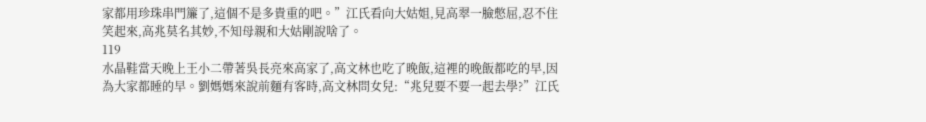家都用珍珠串門簾了,這個不是多貴重的吧。”江氏看向大姑姐,見高翠一臉憋屈,忍不住笑起來,高兆莫名其妙,不知母親和大姑剛說啥了。
119
水晶鞋當天晚上王小二帶著吳長亮來高家了,高文林也吃了晚飯,這裡的晚飯都吃的早,因為大家都睡的早。劉媽媽來說前麵有客時,高文林問女兒:“兆兒要不要一起去學?”江氏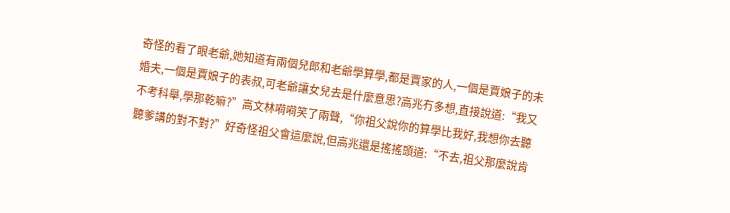奇怪的看了眼老爺,她知道有兩個兒郎和老爺學算學,都是賈家的人,一個是賈娘子的未婚夫,一個是賈娘子的表叔,可老爺讓女兒去是什麼意思?高兆冇多想,直接說道:“我又不考科舉,學那乾嘛?”高文林嗬嗬笑了兩聲,“你祖父說你的算學比我好,我想你去聽聽爹講的對不對?”好奇怪祖父會這麼說,但高兆還是搖搖頭道:“不去,祖父那麼說肯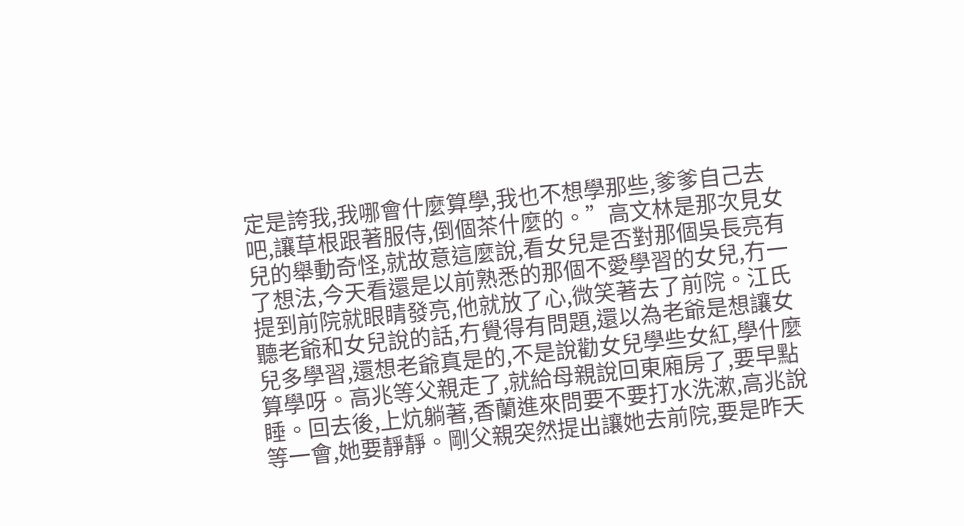定是誇我,我哪會什麼算學,我也不想學那些,爹爹自己去吧,讓草根跟著服侍,倒個茶什麼的。”高文林是那次見女兒的舉動奇怪,就故意這麼說,看女兒是否對那個吳長亮有了想法,今天看還是以前熟悉的那個不愛學習的女兒,冇一提到前院就眼睛發亮,他就放了心,微笑著去了前院。江氏聽老爺和女兒說的話,冇覺得有問題,還以為老爺是想讓女兒多學習,還想老爺真是的,不是說勸女兒學些女紅,學什麼算學呀。高兆等父親走了,就給母親說回東廂房了,要早點睡。回去後,上炕躺著,香蘭進來問要不要打水洗漱,高兆說等一會,她要靜靜。剛父親突然提出讓她去前院,要是昨天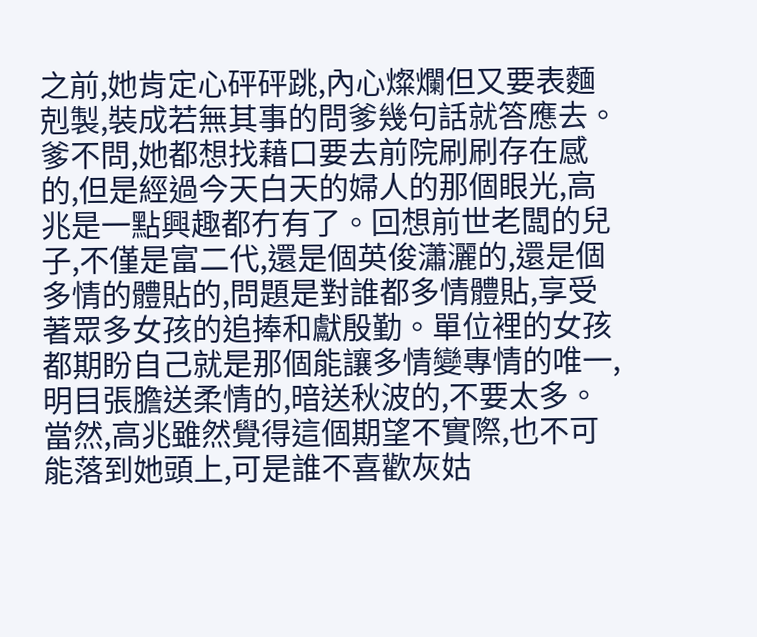之前,她肯定心砰砰跳,內心燦爛但又要表麵剋製,裝成若無其事的問爹幾句話就答應去。爹不問,她都想找藉口要去前院刷刷存在感的,但是經過今天白天的婦人的那個眼光,高兆是一點興趣都冇有了。回想前世老闆的兒子,不僅是富二代,還是個英俊瀟灑的,還是個多情的體貼的,問題是對誰都多情體貼,享受著眾多女孩的追捧和獻殷勤。單位裡的女孩都期盼自己就是那個能讓多情變專情的唯一,明目張膽送柔情的,暗送秋波的,不要太多。當然,高兆雖然覺得這個期望不實際,也不可能落到她頭上,可是誰不喜歡灰姑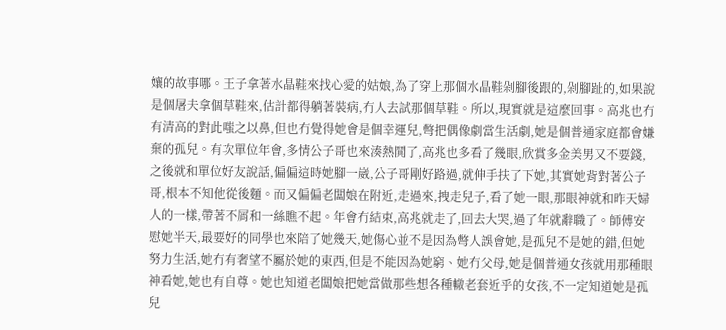孃的故事哪。王子拿著水晶鞋來找心愛的姑娘,為了穿上那個水晶鞋剁腳後跟的,剁腳趾的,如果說是個屠夫拿個草鞋來,估計都得躺著裝病,冇人去試那個草鞋。所以,現實就是這麼回事。高兆也冇有清高的對此嗤之以鼻,但也冇覺得她會是個幸運兒,彆把偶像劇當生活劇,她是個普通家庭都會嫌棄的孤兒。有次單位年會,多情公子哥也來湊熱鬨了,高兆也多看了幾眼,欣賞多金美男又不要錢,之後就和單位好友說話,偏偏這時她腳一崴,公子哥剛好路過,就伸手扶了下她,其實她背對著公子哥,根本不知他從後麵。而又偏偏老闆娘在附近,走過來,拽走兒子,看了她一眼,那眼神就和昨天婦人的一樣,帶著不屑和一絲瞧不起。年會冇結束,高兆就走了,回去大哭,過了年就辭職了。師傅安慰她半天,最要好的同學也來陪了她幾天,她傷心並不是因為彆人誤會她,是孤兒不是她的錯,但她努力生活,她冇有奢望不屬於她的東西,但是不能因為她窮、她冇父母,她是個普通女孩就用那種眼神看她,她也有自尊。她也知道老闆娘把她當做那些想各種轍老套近乎的女孩,不一定知道她是孤兒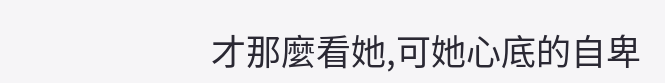才那麼看她,可她心底的自卑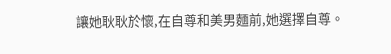讓她耿耿於懷,在自尊和美男麵前,她選擇自尊。